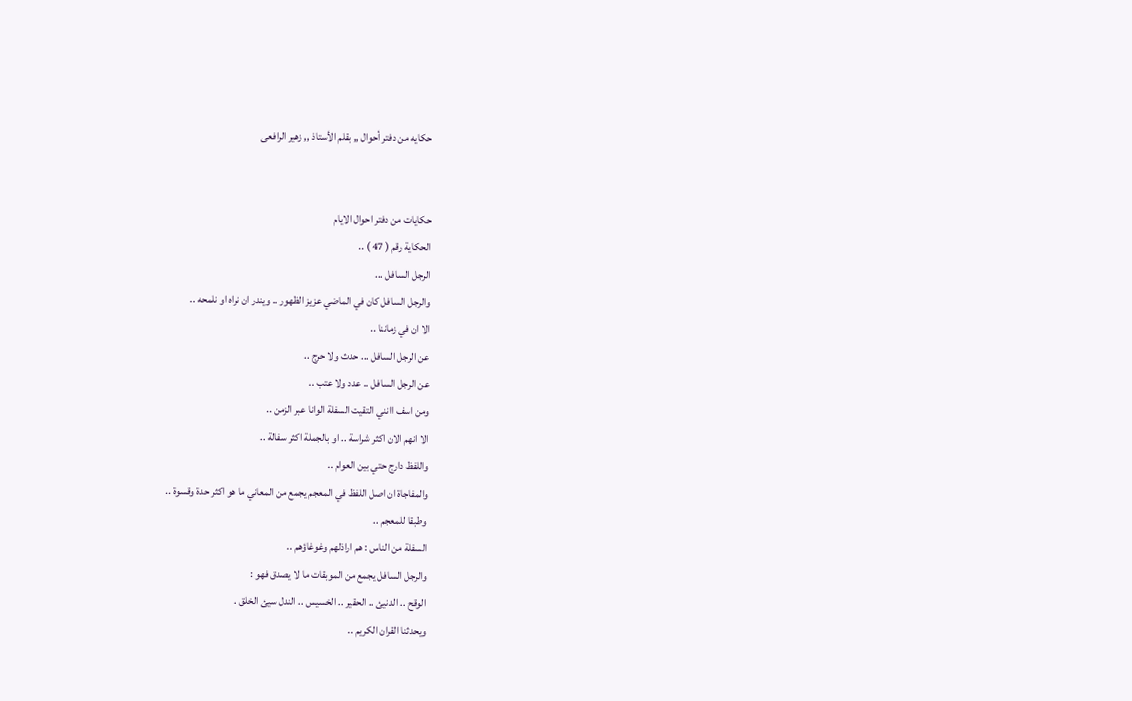حكايه من دفتر أحوال ,, بقلم الأستاذ ,, زهير الرافعى


حكايات من دفتر احوال الايام
الحكاية رقم ( 47 ) ..
الرجل السافل ...
والرجل السافل كان في الماضي عزيز الظهور .. ويندر ان نراه او نلمحه ..
الا ان في زماننا ..
عن الرجل السافل ... حدث ولا حرج ..
عن الرجل السافل .. عدد ولا عتب ..
ومن اسف اانني التقيت السفلة الوانا عبر الزمن ..
الا انهم الان اكثر شراسة .. او بالجملة اكثر سفالة ..
واللفظ دارج حتي بين العوام ..
والمفاجاة ان اصل اللفظ في المعجم يجمع من المعاني ما هو اكثر حدة وقسوة ..
وطبقا للمعجم ..
السفلة من الناس : هم اراذلهم وغوغاؤهم ..
والرجل السافل يجمع من الموبقات ما لا يصدق فهو :
الوقح .. الدنيئ .. الحقير .. الخسيس .. الندل سيئ الخلق .
ويحدثنا القران الكريم ..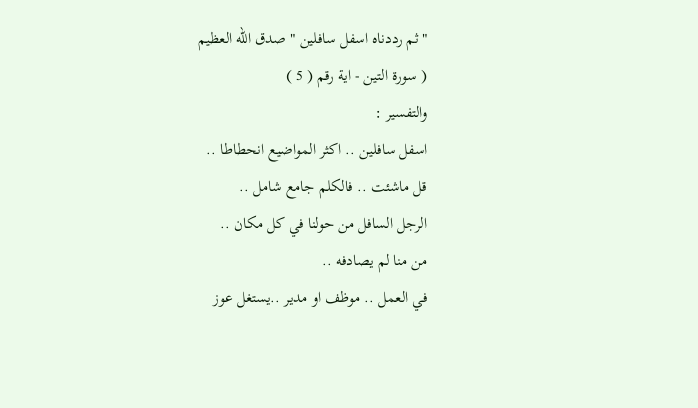" ثم رددناه اسفل سافلين " صدق الله العظيم
( سورة التين - اية رقم ( 5 )
والتفسير :
اسفل سافلين .. اكثر المواضيع انحطاطا ..
قل ماشئت .. فالكلم جامع شامل ..
الرجل السافل من حولنا في كل مكان ..
من منا لم يصادفه ..
في العمل .. موظف او مدير ..يستغل عوز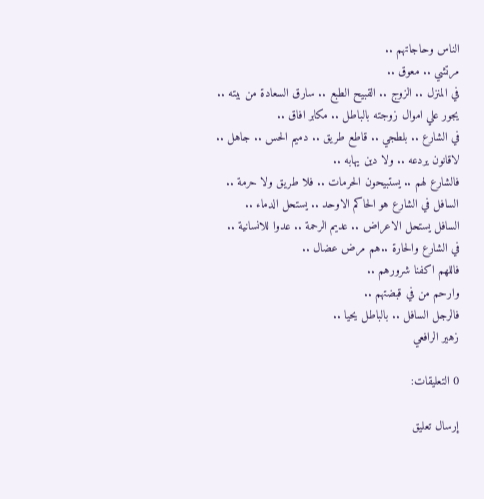الناس وحاجاتهم ..
مرتشي .. معوق ..
في المنزل .. الزوج .. القبيح الطبع .. سارق السعادة من بيته ..
يجور علي اموال زوجته بالباطل .. مكابر افاق ..
في الشارع .. بلطجي .. قاطع طريق .. دميم الحس .. جاهل ..
لاقانون يردعه .. ولا دين يهابه ..
فالشارع لهم .. يستبيحون الحرمات .. فلا طريق ولا حرمة ..
السافل في الشارع هو الحاكم الاوحد .. يستحل الدماء ..
السافل يستحل الاعراض .. عديم الرحمة .. عدوا للانسانية ..
في الشارع والحارة ..هم مرض عضال ..
فاللهم اكفنا شرورهم ..
وارحم من في قبضتهم ..
فالرجل السافل .. بالباطل يحيا ..
زهير الرافعي

0 التعليقات:

إرسال تعليق